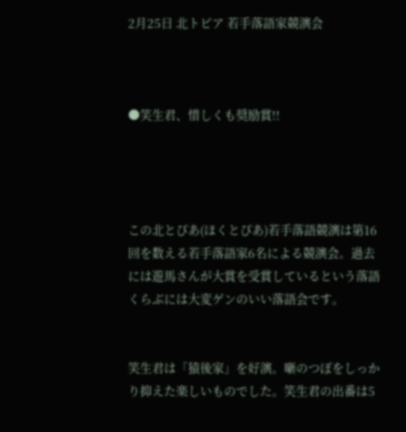2月25日 北トピア 若手落語家競演会



●笑生君、惜しくも奨励賞!!




この北とぴあ(ほくとぴあ)若手落語競演は第16回を数える若手落語家6名による競演会。過去には遊馬さんが大賞を受賞しているという落語くらぶには大変ゲンのいい落語会です。


笑生君は「猿後家」を好演。噺のつぼをしっかり抑えた楽しいものでした。笑生君の出番は5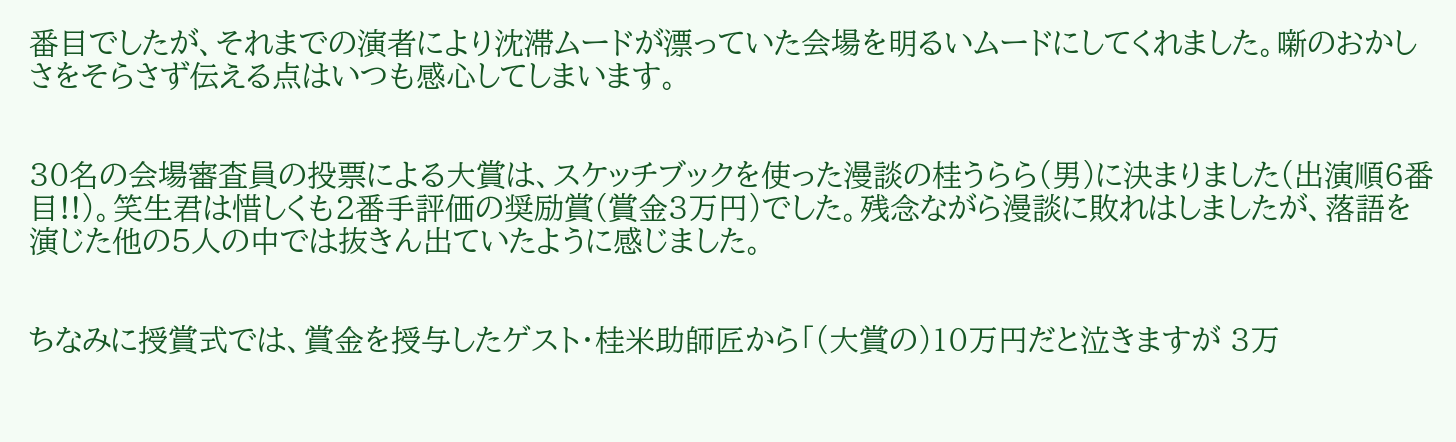番目でしたが、それまでの演者により沈滞ムードが漂っていた会場を明るいムードにしてくれました。噺のおかしさをそらさず伝える点はいつも感心してしまいます。


30名の会場審査員の投票による大賞は、スケッチブックを使った漫談の桂うらら(男)に決まりました(出演順6番目!!)。笑生君は惜しくも2番手評価の奨励賞(賞金3万円)でした。残念ながら漫談に敗れはしましたが、落語を演じた他の5人の中では抜きん出ていたように感じました。


ちなみに授賞式では、賞金を授与したゲスト・桂米助師匠から「(大賞の)10万円だと泣きますが 3万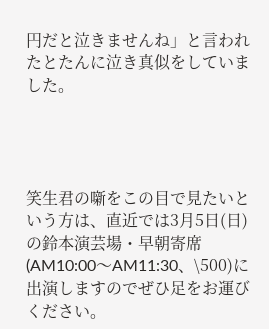円だと泣きませんね」と言われたとたんに泣き真似をしていました。




笑生君の噺をこの目で見たいという方は、直近では3月5日(日)の鈴本演芸場・早朝寄席(AM10:00〜AM11:30、\500)に出演しますのでぜひ足をお運びください。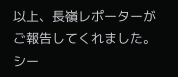以上、長嶺レポーターがご報告してくれました。シー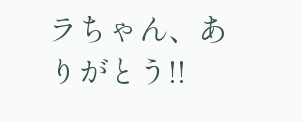ラちゃん、ありがとう!!